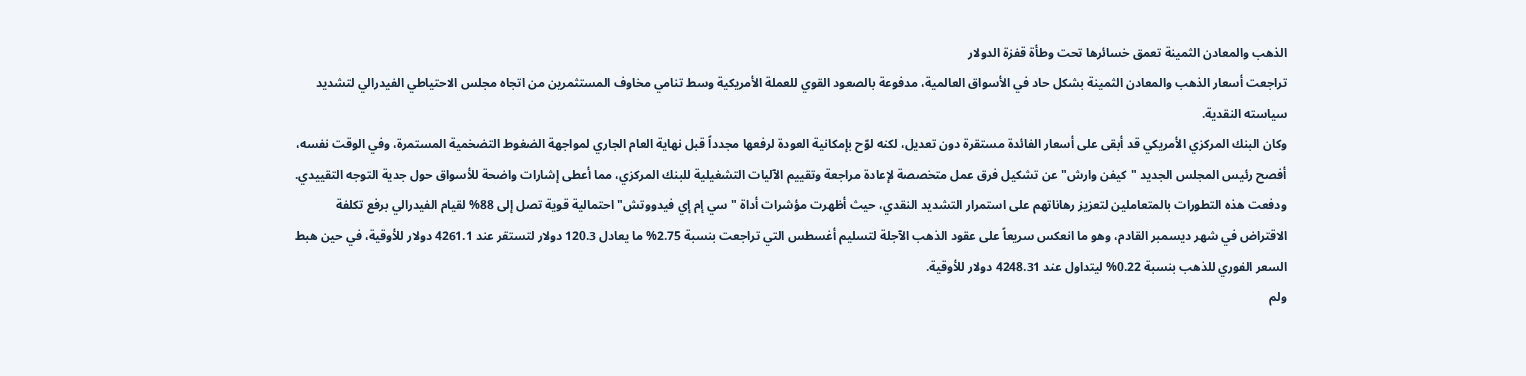الذهب والمعادن الثمينة تعمق خسائرها تحت وطأة قفزة الدولار
تراجعت أسعار الذهب والمعادن الثمينة بشكل حاد في الأسواق العالمية، مدفوعة بالصعود القوي للعملة الأمريكية وسط تنامي مخاوف المستثمرين من اتجاه مجلس الاحتياطي الفيدرالي لتشديد سياسته النقدية.
وكان البنك المركزي الأمريكي قد أبقى على أسعار الفائدة مستقرة دون تعديل، لكنه لوّح بإمكانية العودة لرفعها مجدداً قبل نهاية العام الجاري لمواجهة الضغوط التضخمية المستمرة، وفي الوقت نفسه، أفصح رئيس المجلس الجديد "كيفن وارش" عن تشكيل فرق عمل متخصصة لإعادة مراجعة وتقييم الآليات التشغيلية للبنك المركزي، مما أعطى إشارات واضحة للأسواق حول جدية التوجه التقييدي.
ودفعت هذه التطورات بالمتعاملين لتعزيز رهاناتهم على استمرار التشديد النقدي، حيث أظهرت مؤشرات أداة "سي إم إي فيدووتش" احتمالية قوية تصل إلى 88% لقيام الفيدرالي برفع تكلفة الاقتراض في شهر ديسمبر القادم، وهو ما انعكس سريعاً على عقود الذهب الآجلة لتسليم أغسطس التي تراجعت بنسبة 2.75% ما يعادل 120.3 دولار لتستقر عند 4261.1 دولار للأوقية، في حين هبط السعر الفوري للذهب بنسبة 0.22% ليتداول عند 4248.31 دولار للأوقية.
ولم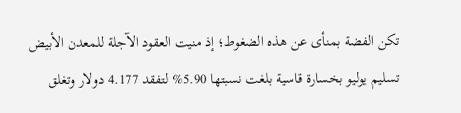تكن الفضة بمنأى عن هذه الضغوط؛ إذ منيت العقود الآجلة للمعدن الأبيض تسليم يوليو بخسارة قاسية بلغت نسبتها 5.90% لتفقد 4.177 دولار وتغلق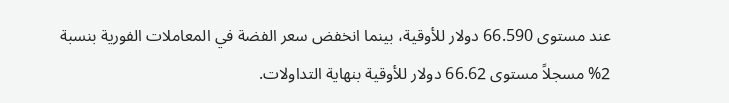عند مستوى 66.590 دولار للأوقية، بينما انخفض سعر الفضة في المعاملات الفورية بنسبة 2% مسجلاً مستوى 66.62 دولار للأوقية بنهاية التداولات.